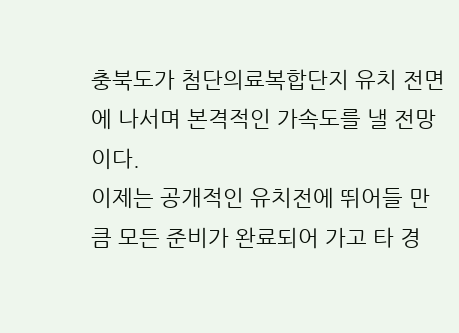충북도가 첨단의료복합단지 유치 전면에 나서며 본격적인 가속도를 낼 전망이다.
이제는 공개적인 유치전에 뛰어들 만큼 모든 준비가 완료되어 가고 타 경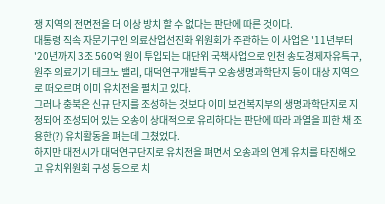쟁 지역의 전면전을 더 이상 방치 할 수 없다는 판단에 따른 것이다.
대통령 직속 자문기구인 의료산업선진화 위원회가 주관하는 이 사업은 '11년부터 '20년까지 3조 560억 원이 투입되는 대단위 국책사업으로 인천 송도경제자유특구, 원주 의료기기 테크노 밸리, 대덕연구개발특구 오송생명과학단지 등이 대상 지역으로 떠오르며 이미 유치전을 펼치고 있다.
그러나 충북은 신규 단지를 조성하는 것보다 이미 보건복지부의 생명과학단지로 지정되어 조성되어 있는 오송이 상대적으로 유리하다는 판단에 따라 과열을 피한 채 조용한(?) 유치활동을 펴는데 그쳤었다.
하지만 대전시가 대덕연구단지로 유치전을 펴면서 오송과의 연계 유치를 타진해오고 유치위원회 구성 등으로 치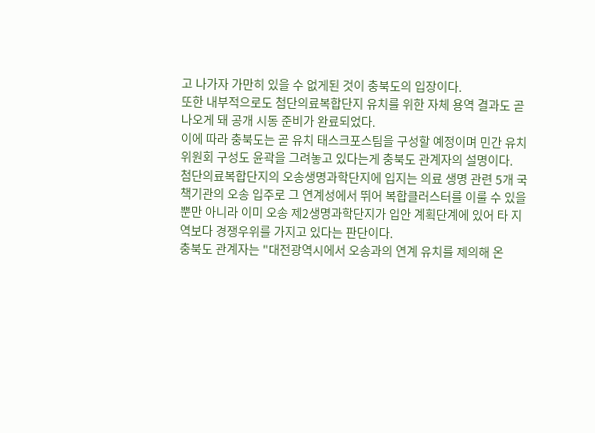고 나가자 가만히 있을 수 없게된 것이 충북도의 입장이다.
또한 내부적으로도 첨단의료복합단지 유치를 위한 자체 용역 결과도 곧 나오게 돼 공개 시동 준비가 완료되었다.
이에 따라 충북도는 곧 유치 태스크포스팀을 구성할 예정이며 민간 유치위원회 구성도 윤곽을 그려놓고 있다는게 충북도 관계자의 설명이다.
첨단의료복합단지의 오송생명과학단지에 입지는 의료 생명 관련 5개 국책기관의 오송 입주로 그 연계성에서 뛰어 복합클러스터를 이룰 수 있을 뿐만 아니라 이미 오송 제2생명과학단지가 입안 계획단계에 있어 타 지역보다 경쟁우위를 가지고 있다는 판단이다.
충북도 관계자는 "대전광역시에서 오송과의 연계 유치를 제의해 온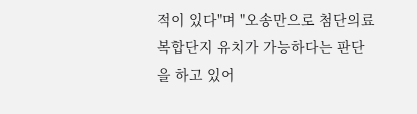적이 있다"며 "오송만으로 첨단의료복합단지 유치가 가능하다는 판단을 하고 있어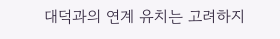대덕과의 연계 유치는 고려하지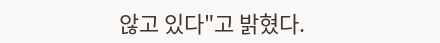않고 있다"고 밝혔다.